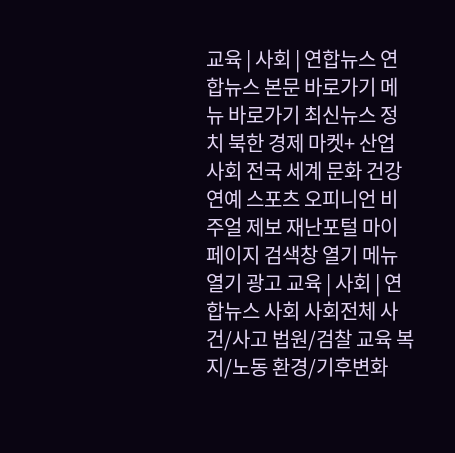교육 | 사회 | 연합뉴스 연합뉴스 본문 바로가기 메뉴 바로가기 최신뉴스 정치 북한 경제 마켓+ 산업 사회 전국 세계 문화 건강 연예 스포츠 오피니언 비주얼 제보 재난포털 마이페이지 검색창 열기 메뉴 열기 광고 교육 | 사회 | 연합뉴스 사회 사회전체 사건/사고 법원/검찰 교육 복지/노동 환경/기후변화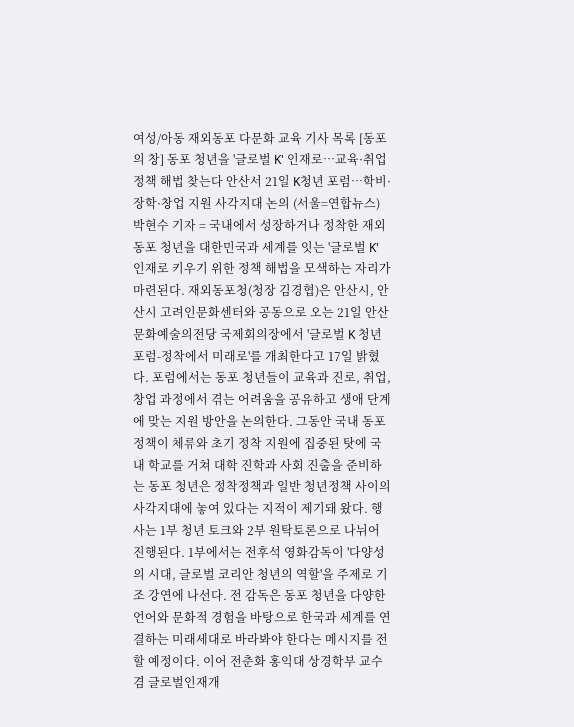여성/아동 재외동포 다문화 교육 기사 목록 [동포의 창] 동포 청년을 '글로벌 K' 인재로…교육·취업 정책 해법 찾는다 안산서 21일 K청년 포럼…학비·장학·창업 지원 사각지대 논의 (서울=연합뉴스) 박현수 기자 = 국내에서 성장하거나 정착한 재외동포 청년을 대한민국과 세계를 잇는 '글로벌 K' 인재로 키우기 위한 정책 해법을 모색하는 자리가 마련된다. 재외동포청(청장 김경협)은 안산시, 안산시 고려인문화센터와 공동으로 오는 21일 안산문화예술의전당 국제회의장에서 '글로벌 K 청년 포럼-정착에서 미래로'를 개최한다고 17일 밝혔다. 포럼에서는 동포 청년들이 교육과 진로, 취업, 창업 과정에서 겪는 어려움을 공유하고 생애 단계에 맞는 지원 방안을 논의한다. 그동안 국내 동포 정책이 체류와 초기 정착 지원에 집중된 탓에 국내 학교를 거쳐 대학 진학과 사회 진출을 준비하는 동포 청년은 정착정책과 일반 청년정책 사이의 사각지대에 놓여 있다는 지적이 제기돼 왔다. 행사는 1부 청년 토크와 2부 원탁토론으로 나뉘어 진행된다. 1부에서는 전후석 영화감독이 '다양성의 시대, 글로벌 코리안 청년의 역할'을 주제로 기조 강연에 나선다. 전 감독은 동포 청년을 다양한 언어와 문화적 경험을 바탕으로 한국과 세계를 연결하는 미래세대로 바라봐야 한다는 메시지를 전할 예정이다. 이어 전춘화 홍익대 상경학부 교수 겸 글로벌인재개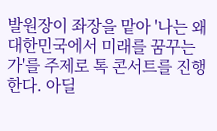발원장이 좌장을 맡아 '나는 왜 대한민국에서 미래를 꿈꾸는가'를 주제로 톡 콘서트를 진행한다. 아딜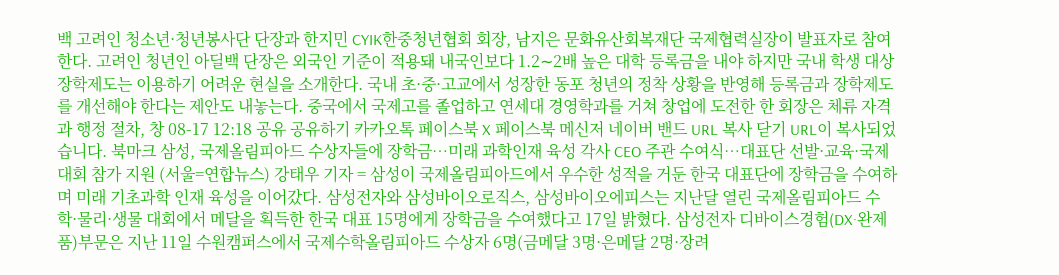백 고려인 청소년·청년봉사단 단장과 한지민 CYIK한중청년협회 회장, 남지은 문화유산회복재단 국제협력실장이 발표자로 참여한다. 고려인 청년인 아딜백 단장은 외국인 기준이 적용돼 내국인보다 1.2∼2배 높은 대학 등록금을 내야 하지만 국내 학생 대상 장학제도는 이용하기 어려운 현실을 소개한다. 국내 초·중·고교에서 성장한 동포 청년의 정착 상황을 반영해 등록금과 장학제도를 개선해야 한다는 제안도 내놓는다. 중국에서 국제고를 졸업하고 연세대 경영학과를 거쳐 창업에 도전한 한 회장은 체류 자격과 행정 절차, 창 08-17 12:18 공유 공유하기 카카오톡 페이스북 X 페이스북 메신저 네이버 밴드 URL 복사 닫기 URL이 복사되었습니다. 북마크 삼성, 국제올림피아드 수상자들에 장학금…미래 과학인재 육성 각사 CEO 주관 수여식…대표단 선발·교육·국제대회 참가 지원 (서울=연합뉴스) 강태우 기자 = 삼성이 국제올림피아드에서 우수한 성적을 거둔 한국 대표단에 장학금을 수여하며 미래 기초과학 인재 육성을 이어갔다. 삼성전자와 삼성바이오로직스, 삼성바이오에피스는 지난달 열린 국제올림피아드 수학·물리·생물 대회에서 메달을 획득한 한국 대표 15명에게 장학금을 수여했다고 17일 밝혔다. 삼성전자 디바이스경험(DX·완제품)부문은 지난 11일 수원캠퍼스에서 국제수학올림피아드 수상자 6명(금메달 3명·은메달 2명·장려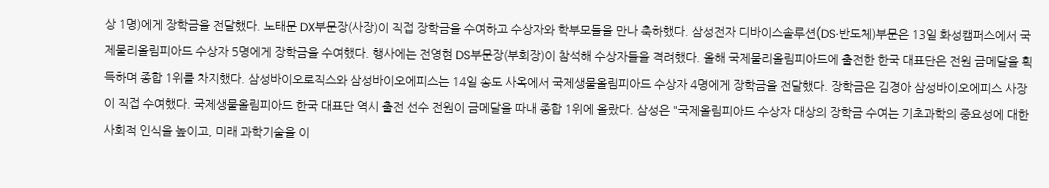상 1명)에게 장학금을 전달했다. 노태문 DX부문장(사장)이 직접 장학금을 수여하고 수상자와 학부모들을 만나 축하했다. 삼성전자 디바이스솔루션(DS·반도체)부문은 13일 화성캠퍼스에서 국제물리올림피아드 수상자 5명에게 장학금을 수여했다. 행사에는 전영현 DS부문장(부회장)이 참석해 수상자들을 격려했다. 올해 국제물리올림피아드에 출전한 한국 대표단은 전원 금메달을 획득하며 종합 1위를 차지했다. 삼성바이오로직스와 삼성바이오에피스는 14일 송도 사옥에서 국제생물올림피아드 수상자 4명에게 장학금을 전달했다. 장학금은 김경아 삼성바이오에피스 사장이 직접 수여했다. 국제생물올림피아드 한국 대표단 역시 출전 선수 전원이 금메달을 따내 종합 1위에 올랐다. 삼성은 "국제올림피아드 수상자 대상의 장학금 수여는 기초과학의 중요성에 대한 사회적 인식을 높이고, 미래 과학기술을 이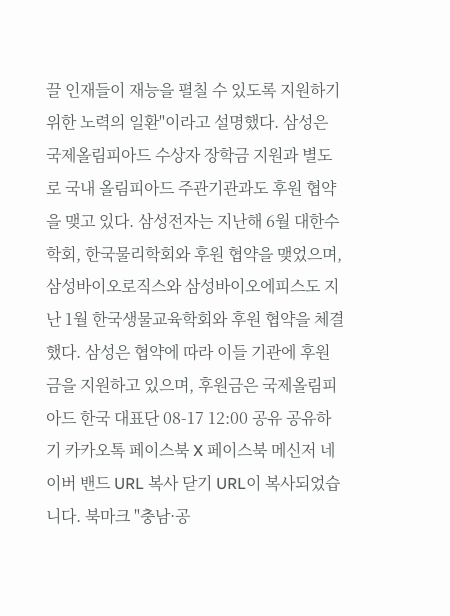끌 인재들이 재능을 펼칠 수 있도록 지원하기 위한 노력의 일환"이라고 설명했다. 삼성은 국제올림피아드 수상자 장학금 지원과 별도로 국내 올림피아드 주관기관과도 후원 협약을 맺고 있다. 삼성전자는 지난해 6월 대한수학회, 한국물리학회와 후원 협약을 맺었으며, 삼성바이오로직스와 삼성바이오에피스도 지난 1월 한국생물교육학회와 후원 협약을 체결했다. 삼성은 협약에 따라 이들 기관에 후원금을 지원하고 있으며, 후원금은 국제올림피아드 한국 대표단 08-17 12:00 공유 공유하기 카카오톡 페이스북 X 페이스북 메신저 네이버 밴드 URL 복사 닫기 URL이 복사되었습니다. 북마크 "충남·공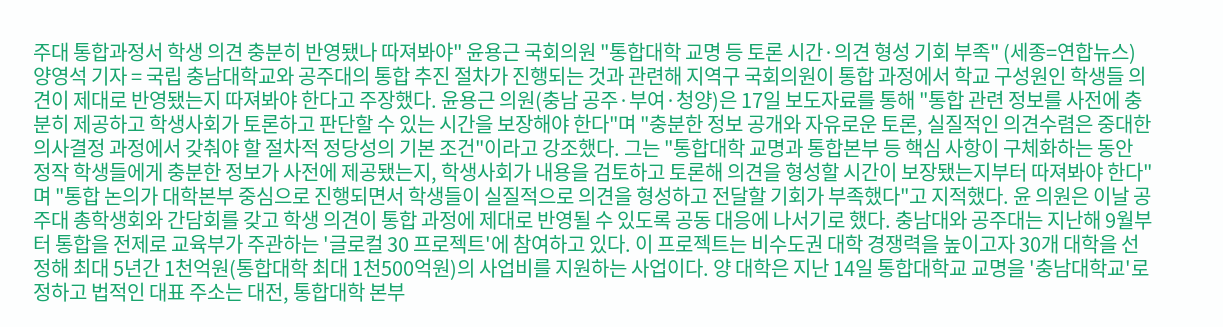주대 통합과정서 학생 의견 충분히 반영됐나 따져봐야" 윤용근 국회의원 "통합대학 교명 등 토론 시간·의견 형성 기회 부족" (세종=연합뉴스) 양영석 기자 = 국립 충남대학교와 공주대의 통합 추진 절차가 진행되는 것과 관련해 지역구 국회의원이 통합 과정에서 학교 구성원인 학생들 의견이 제대로 반영됐는지 따져봐야 한다고 주장했다. 윤용근 의원(충남 공주·부여·청양)은 17일 보도자료를 통해 "통합 관련 정보를 사전에 충분히 제공하고 학생사회가 토론하고 판단할 수 있는 시간을 보장해야 한다"며 "충분한 정보 공개와 자유로운 토론, 실질적인 의견수렴은 중대한 의사결정 과정에서 갖춰야 할 절차적 정당성의 기본 조건"이라고 강조했다. 그는 "통합대학 교명과 통합본부 등 핵심 사항이 구체화하는 동안 정작 학생들에게 충분한 정보가 사전에 제공됐는지, 학생사회가 내용을 검토하고 토론해 의견을 형성할 시간이 보장됐는지부터 따져봐야 한다"며 "통합 논의가 대학본부 중심으로 진행되면서 학생들이 실질적으로 의견을 형성하고 전달할 기회가 부족했다"고 지적했다. 윤 의원은 이날 공주대 총학생회와 간담회를 갖고 학생 의견이 통합 과정에 제대로 반영될 수 있도록 공동 대응에 나서기로 했다. 충남대와 공주대는 지난해 9월부터 통합을 전제로 교육부가 주관하는 '글로컬 30 프로젝트'에 참여하고 있다. 이 프로젝트는 비수도권 대학 경쟁력을 높이고자 30개 대학을 선정해 최대 5년간 1천억원(통합대학 최대 1천500억원)의 사업비를 지원하는 사업이다. 양 대학은 지난 14일 통합대학교 교명을 '충남대학교'로 정하고 법적인 대표 주소는 대전, 통합대학 본부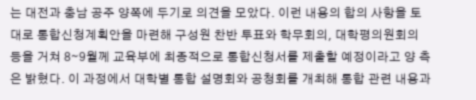는 대전과 충남 공주 양쪽에 두기로 의견을 모았다. 이런 내용의 합의 사항을 토대로 통합신청계획안을 마련해 구성원 찬반 투표와 학무회의, 대학평의원회의 등을 거쳐 8∼9월께 교육부에 최종적으로 통합신청서를 제출할 예정이라고 양 측은 밝혔다. 이 과정에서 대학별 통합 설명회와 공청회를 개최해 통합 관련 내용과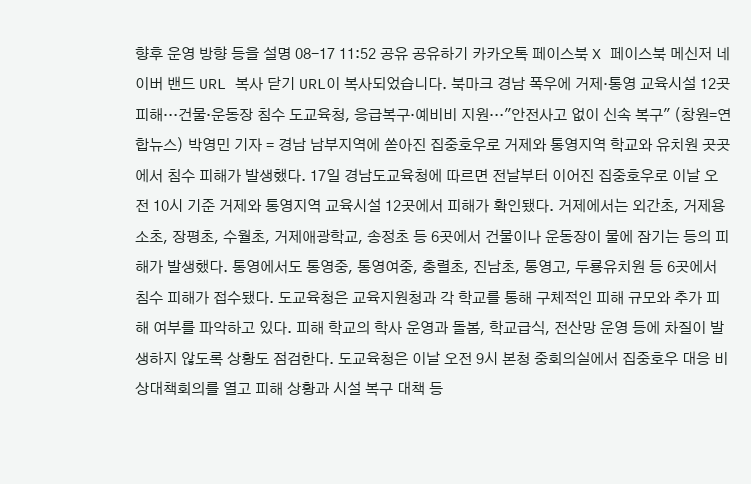향후 운영 방향 등을 설명 08-17 11:52 공유 공유하기 카카오톡 페이스북 X 페이스북 메신저 네이버 밴드 URL 복사 닫기 URL이 복사되었습니다. 북마크 경남 폭우에 거제·통영 교육시설 12곳 피해…건물·운동장 침수 도교육청, 응급복구·예비비 지원…"안전사고 없이 신속 복구" (창원=연합뉴스) 박영민 기자 = 경남 남부지역에 쏟아진 집중호우로 거제와 통영지역 학교와 유치원 곳곳에서 침수 피해가 발생했다. 17일 경남도교육청에 따르면 전날부터 이어진 집중호우로 이날 오전 10시 기준 거제와 통영지역 교육시설 12곳에서 피해가 확인됐다. 거제에서는 외간초, 거제용소초, 장평초, 수월초, 거제애광학교, 송정초 등 6곳에서 건물이나 운동장이 물에 잠기는 등의 피해가 발생했다. 통영에서도 통영중, 통영여중, 충렬초, 진남초, 통영고, 두룡유치원 등 6곳에서 침수 피해가 접수됐다. 도교육청은 교육지원청과 각 학교를 통해 구체적인 피해 규모와 추가 피해 여부를 파악하고 있다. 피해 학교의 학사 운영과 돌봄, 학교급식, 전산망 운영 등에 차질이 발생하지 않도록 상황도 점검한다. 도교육청은 이날 오전 9시 본청 중회의실에서 집중호우 대응 비상대책회의를 열고 피해 상황과 시설 복구 대책 등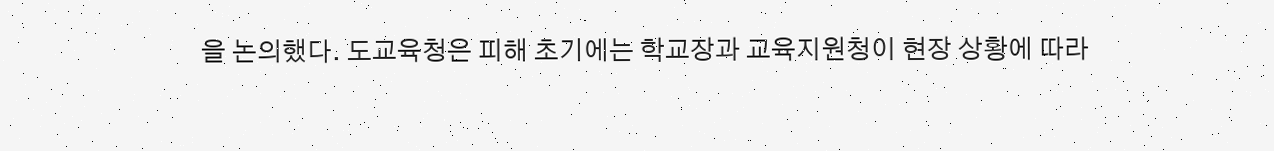을 논의했다. 도교육청은 피해 초기에는 학교장과 교육지원청이 현장 상황에 따라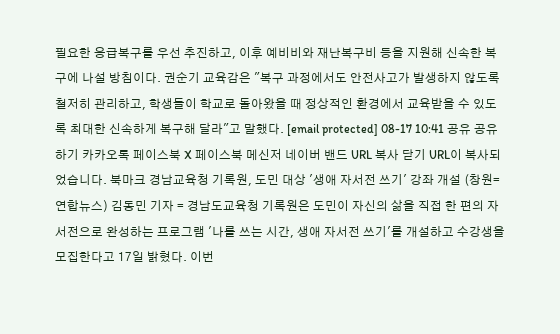필요한 응급복구를 우선 추진하고, 이후 예비비와 재난복구비 등을 지원해 신속한 복구에 나설 방침이다. 권순기 교육감은 "복구 과정에서도 안전사고가 발생하지 않도록 철저히 관리하고, 학생들이 학교로 돌아왔을 때 정상적인 환경에서 교육받을 수 있도록 최대한 신속하게 복구해 달라"고 말했다. [email protected] 08-17 10:41 공유 공유하기 카카오톡 페이스북 X 페이스북 메신저 네이버 밴드 URL 복사 닫기 URL이 복사되었습니다. 북마크 경남교육청 기록원, 도민 대상 '생애 자서전 쓰기' 강좌 개설 (창원=연합뉴스) 김동민 기자 = 경남도교육청 기록원은 도민이 자신의 삶을 직접 한 편의 자서전으로 완성하는 프로그램 '나를 쓰는 시간, 생애 자서전 쓰기'를 개설하고 수강생을 모집한다고 17일 밝혔다. 이번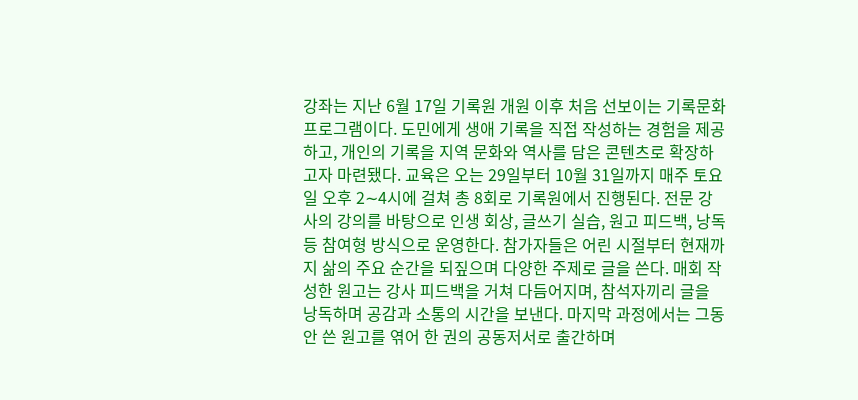강좌는 지난 6월 17일 기록원 개원 이후 처음 선보이는 기록문화 프로그램이다. 도민에게 생애 기록을 직접 작성하는 경험을 제공하고, 개인의 기록을 지역 문화와 역사를 담은 콘텐츠로 확장하고자 마련됐다. 교육은 오는 29일부터 10월 31일까지 매주 토요일 오후 2∼4시에 걸쳐 총 8회로 기록원에서 진행된다. 전문 강사의 강의를 바탕으로 인생 회상, 글쓰기 실습, 원고 피드백, 낭독 등 참여형 방식으로 운영한다. 참가자들은 어린 시절부터 현재까지 삶의 주요 순간을 되짚으며 다양한 주제로 글을 쓴다. 매회 작성한 원고는 강사 피드백을 거쳐 다듬어지며, 참석자끼리 글을 낭독하며 공감과 소통의 시간을 보낸다. 마지막 과정에서는 그동안 쓴 원고를 엮어 한 권의 공동저서로 출간하며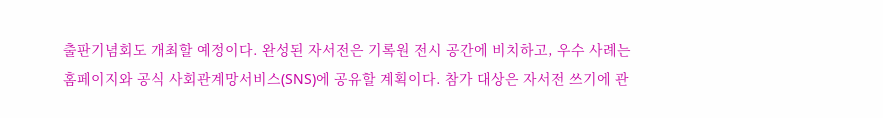출판기념회도 개최할 예정이다. 완성된 자서전은 기록원 전시 공간에 비치하고, 우수 사례는 홈페이지와 공식 사회관계망서비스(SNS)에 공유할 계획이다. 참가 대상은 자서전 쓰기에 관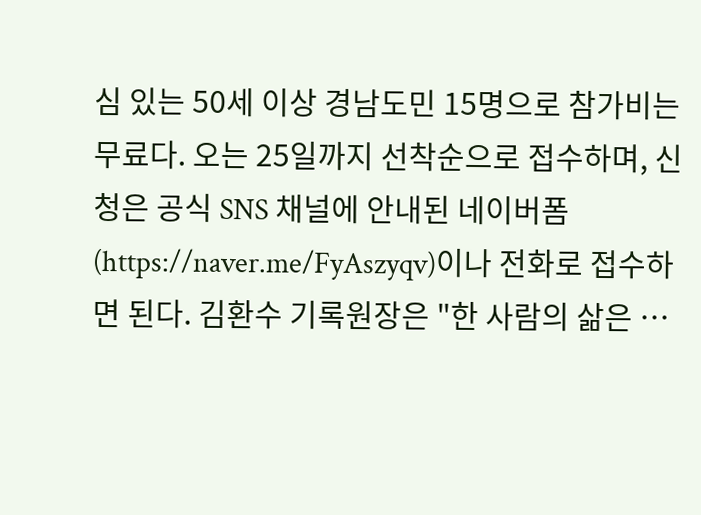심 있는 50세 이상 경남도민 15명으로 참가비는 무료다. 오는 25일까지 선착순으로 접수하며, 신청은 공식 SNS 채널에 안내된 네이버폼(https://naver.me/FyAszyqv)이나 전화로 접수하면 된다. 김환수 기록원장은 "한 사람의 삶은 …